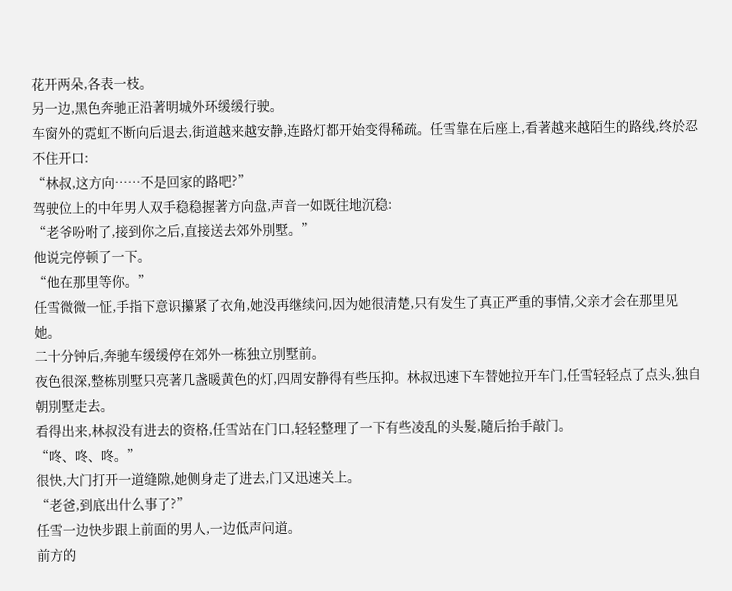花开两朵,各表一枝。
另一边,黑色奔驰正沿著明城外环缓缓行驶。
车窗外的霓虹不断向后退去,街道越来越安静,连路灯都开始变得稀疏。任雪靠在后座上,看著越来越陌生的路线,终於忍不住开口:
“林叔,这方向……不是回家的路吧?”
驾驶位上的中年男人双手稳稳握著方向盘,声音一如既往地沉稳:
“老爷吩咐了,接到你之后,直接送去郊外別墅。”
他说完停顿了一下。
“他在那里等你。”
任雪微微一怔,手指下意识攥紧了衣角,她没再继续问,因为她很清楚,只有发生了真正严重的事情,父亲才会在那里见她。
二十分钟后,奔驰车缓缓停在郊外一栋独立別墅前。
夜色很深,整栋別墅只亮著几盏暖黄色的灯,四周安静得有些压抑。林叔迅速下车替她拉开车门,任雪轻轻点了点头,独自朝別墅走去。
看得出来,林叔没有进去的资格,任雪站在门口,轻轻整理了一下有些凌乱的头髮,隨后抬手敲门。
“咚、咚、咚。”
很快,大门打开一道缝隙,她侧身走了进去,门又迅速关上。
“老爸,到底出什么事了?”
任雪一边快步跟上前面的男人,一边低声问道。
前方的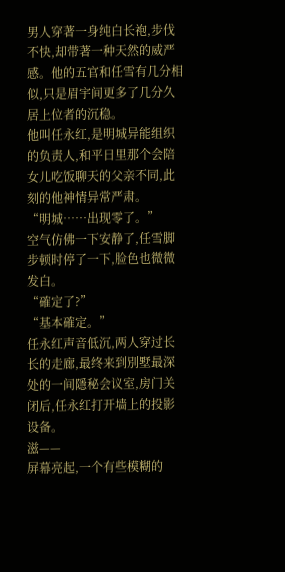男人穿著一身纯白长袍,步伐不快,却带著一种天然的威严感。他的五官和任雪有几分相似,只是眉宇间更多了几分久居上位者的沉稳。
他叫任永红,是明城异能组织的负责人,和平日里那个会陪女儿吃饭聊天的父亲不同,此刻的他神情异常严肃。
“明城……出现零了。”
空气仿佛一下安静了,任雪脚步顿时停了一下,脸色也微微发白。
“確定了?”
“基本確定。”
任永红声音低沉,两人穿过长长的走廊,最终来到別墅最深处的一间隱秘会议室,房门关闭后,任永红打开墙上的投影设备。
滋——
屏幕亮起,一个有些模糊的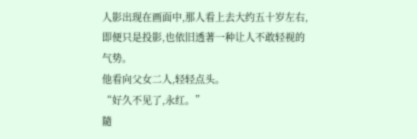人影出现在画面中,那人看上去大约五十岁左右,即便只是投影,也依旧透著一种让人不敢轻视的气势。
他看向父女二人,轻轻点头。
“好久不见了,永红。”
隨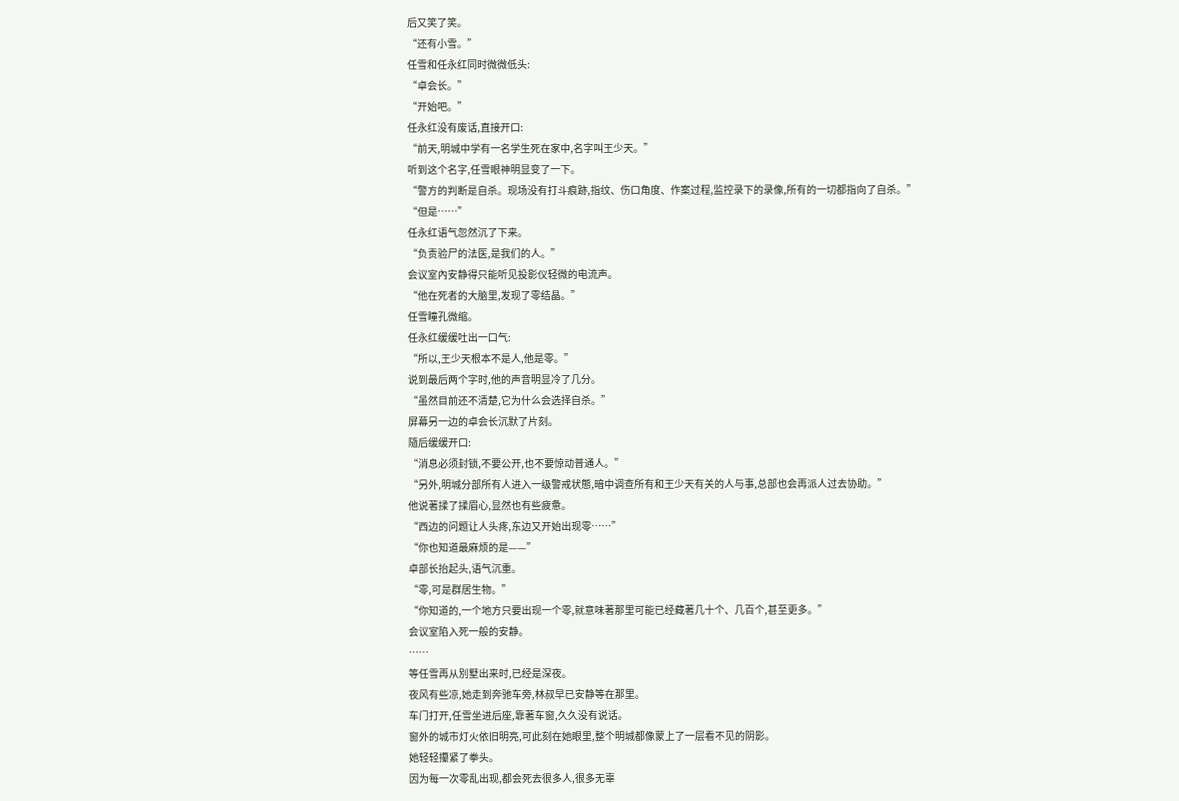后又笑了笑。
“还有小雪。”
任雪和任永红同时微微低头:
“卓会长。”
“开始吧。”
任永红没有废话,直接开口:
“前天,明城中学有一名学生死在家中,名字叫王少天。”
听到这个名字,任雪眼神明显变了一下。
“警方的判断是自杀。现场没有打斗痕跡,指纹、伤口角度、作案过程,监控录下的录像,所有的一切都指向了自杀。”
“但是……”
任永红语气忽然沉了下来。
“负责验尸的法医,是我们的人。”
会议室內安静得只能听见投影仪轻微的电流声。
“他在死者的大脑里,发现了零结晶。”
任雪瞳孔微缩。
任永红缓缓吐出一口气:
“所以,王少天根本不是人,他是零。”
说到最后两个字时,他的声音明显冷了几分。
“虽然目前还不清楚,它为什么会选择自杀。”
屏幕另一边的卓会长沉默了片刻。
隨后缓缓开口:
“消息必须封锁,不要公开,也不要惊动普通人。”
“另外,明城分部所有人进入一级警戒状態,暗中调查所有和王少天有关的人与事,总部也会再派人过去协助。”
他说著揉了揉眉心,显然也有些疲惫。
“西边的问题让人头疼,东边又开始出现零……”
“你也知道最麻烦的是——”
卓部长抬起头,语气沉重。
“零,可是群居生物。”
“你知道的,一个地方只要出现一个零,就意味著那里可能已经藏著几十个、几百个,甚至更多。”
会议室陷入死一般的安静。
……
等任雪再从別墅出来时,已经是深夜。
夜风有些凉,她走到奔驰车旁,林叔早已安静等在那里。
车门打开,任雪坐进后座,靠著车窗,久久没有说话。
窗外的城市灯火依旧明亮,可此刻在她眼里,整个明城都像蒙上了一层看不见的阴影。
她轻轻攥紧了拳头。
因为每一次零乱出现,都会死去很多人,很多无辜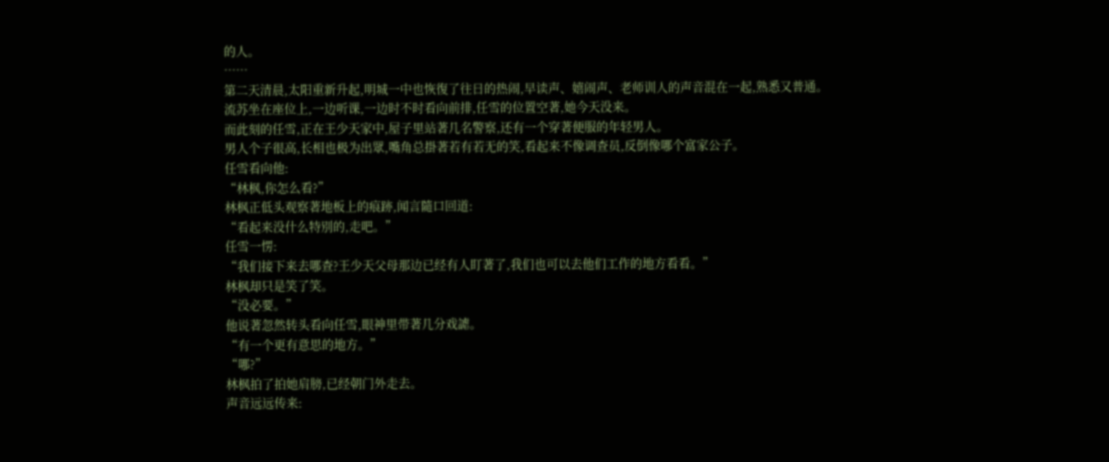的人。
……
第二天清晨,太阳重新升起,明城一中也恢復了往日的热闹,早读声、嬉闹声、老师训人的声音混在一起,熟悉又普通。
流苏坐在座位上,一边听课,一边时不时看向前排,任雪的位置空著,她今天没来。
而此刻的任雪,正在王少天家中,屋子里站著几名警察,还有一个穿著便服的年轻男人。
男人个子很高,长相也极为出眾,嘴角总掛著若有若无的笑,看起来不像调查员,反倒像哪个富家公子。
任雪看向他:
“林枫,你怎么看?”
林枫正低头观察著地板上的痕跡,闻言隨口回道:
“看起来没什么特別的,走吧。”
任雪一愣:
“我们接下来去哪查?王少天父母那边已经有人盯著了,我们也可以去他们工作的地方看看。”
林枫却只是笑了笑。
“没必要。”
他说著忽然转头看向任雪,眼神里带著几分戏謔。
“有一个更有意思的地方。”
“哪?”
林枫拍了拍她肩膀,已经朝门外走去。
声音远远传来: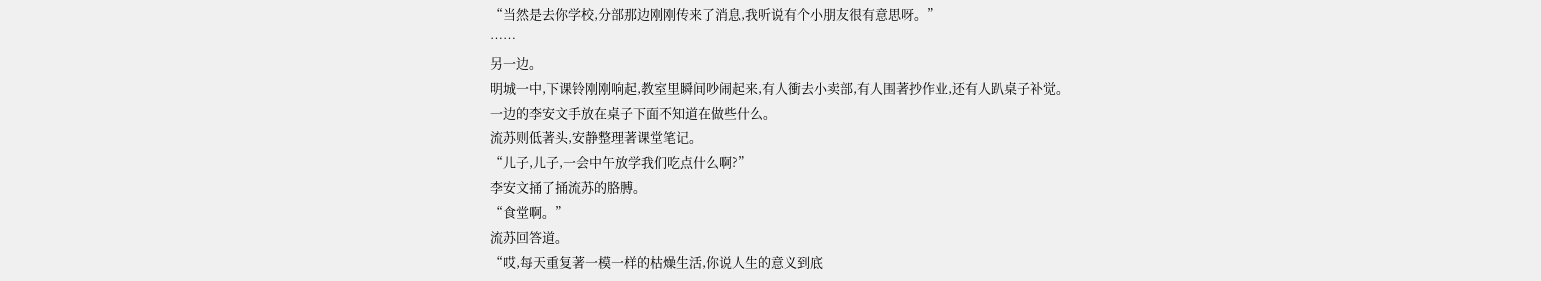“当然是去你学校,分部那边刚刚传来了消息,我听说有个小朋友很有意思呀。”
……
另一边。
明城一中,下课铃刚刚响起,教室里瞬间吵闹起来,有人衝去小卖部,有人围著抄作业,还有人趴桌子补觉。
一边的李安文手放在桌子下面不知道在做些什么。
流苏则低著头,安静整理著课堂笔记。
“儿子,儿子,一会中午放学我们吃点什么啊?”
李安文捅了捅流苏的胳膊。
“食堂啊。”
流苏回答道。
“哎,每天重复著一模一样的枯燥生活,你说人生的意义到底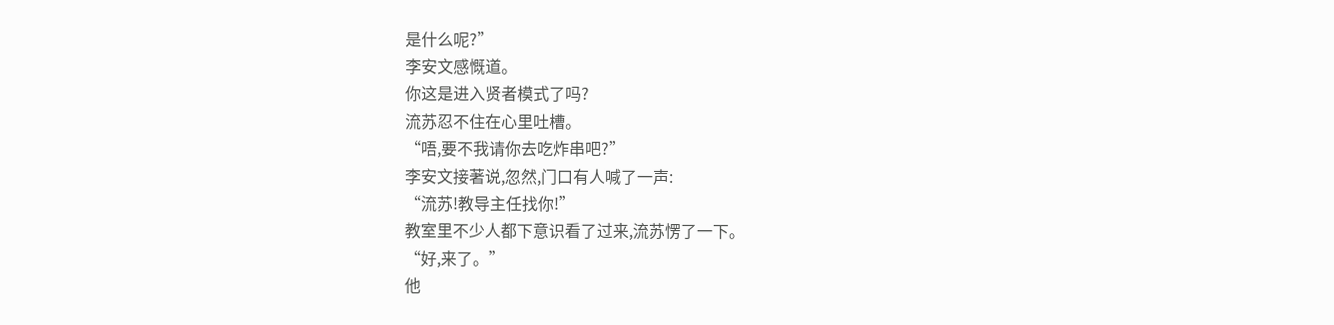是什么呢?”
李安文感慨道。
你这是进入贤者模式了吗?
流苏忍不住在心里吐槽。
“唔,要不我请你去吃炸串吧?”
李安文接著说,忽然,门口有人喊了一声:
“流苏!教导主任找你!”
教室里不少人都下意识看了过来,流苏愣了一下。
“好,来了。”
他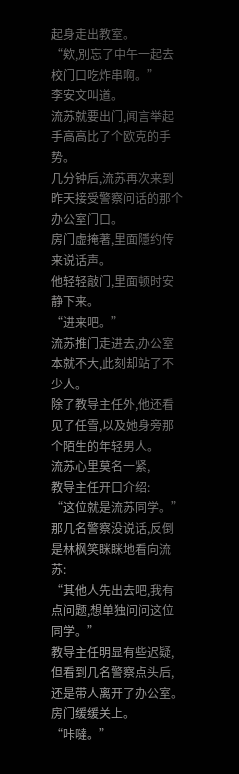起身走出教室。
“欸,別忘了中午一起去校门口吃炸串啊。”
李安文叫道。
流苏就要出门,闻言举起手高高比了个欧克的手势。
几分钟后,流苏再次来到昨天接受警察问话的那个办公室门口。
房门虚掩著,里面隱约传来说话声。
他轻轻敲门,里面顿时安静下来。
“进来吧。”
流苏推门走进去,办公室本就不大,此刻却站了不少人。
除了教导主任外,他还看见了任雪,以及她身旁那个陌生的年轻男人。
流苏心里莫名一紧,
教导主任开口介绍:
“这位就是流苏同学。”
那几名警察没说话,反倒是林枫笑眯眯地看向流苏:
“其他人先出去吧,我有点问题,想单独问问这位同学。”
教导主任明显有些迟疑,但看到几名警察点头后,还是带人离开了办公室。
房门缓缓关上。
“咔噠。”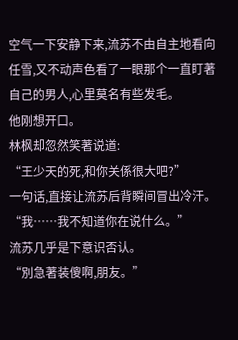空气一下安静下来,流苏不由自主地看向任雪,又不动声色看了一眼那个一直盯著自己的男人,心里莫名有些发毛。
他刚想开口。
林枫却忽然笑著说道:
“王少天的死,和你关係很大吧?”
一句话,直接让流苏后背瞬间冒出冷汗。
“我……我不知道你在说什么。”
流苏几乎是下意识否认。
“別急著装傻啊,朋友。”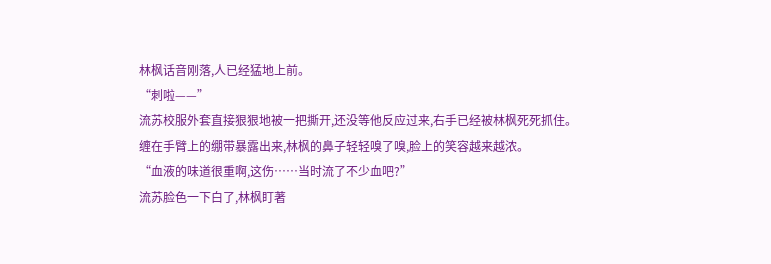林枫话音刚落,人已经猛地上前。
“刺啦——”
流苏校服外套直接狠狠地被一把撕开,还没等他反应过来,右手已经被林枫死死抓住。
缠在手臂上的绷带暴露出来,林枫的鼻子轻轻嗅了嗅,脸上的笑容越来越浓。
“血液的味道很重啊,这伤……当时流了不少血吧?”
流苏脸色一下白了,林枫盯著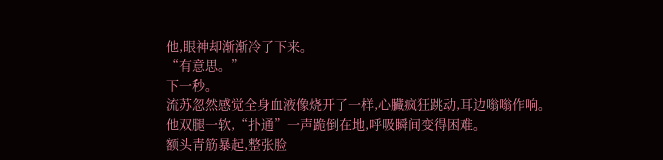他,眼神却渐渐冷了下来。
“有意思。”
下一秒。
流苏忽然感觉全身血液像烧开了一样,心臟疯狂跳动,耳边嗡嗡作响。
他双腿一软,“扑通”一声跪倒在地,呼吸瞬间变得困难。
额头青筋暴起,整张脸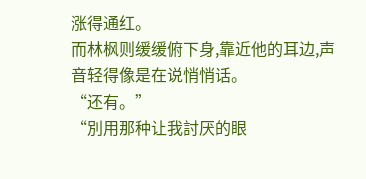涨得通红。
而林枫则缓缓俯下身,靠近他的耳边,声音轻得像是在说悄悄话。
“还有。”
“別用那种让我討厌的眼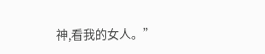神,看我的女人。”